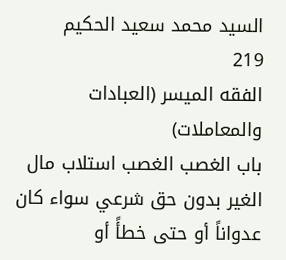السيد محمد سعيد الحكيم
219
الفقه الميسر (العبادات والمعاملات)
باب الغصب الغصب استلاب مال الغير بدون حق شرعي سواء كان عدواناً أو حتى خطأً أو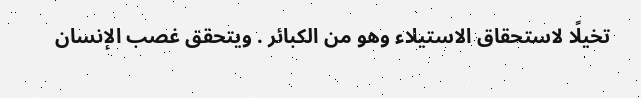تخيلًا لاستحقاق الاستيلاء وهو من الكبائر . ويتحقق غصب الإنسان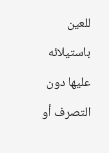للعين باستيلائه عليها دون التصرف أو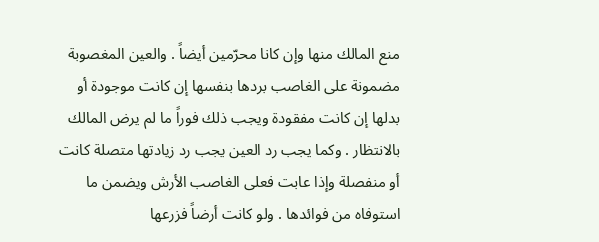منع المالك منها وإن كانا محرّمين أيضاً . والعين المغصوبة مضمونة على الغاصب بردها بنفسها إن كانت موجودة أو بدلها إن كانت مفقودة ويجب ذلك فوراً ما لم يرض المالك بالانتظار . وكما يجب رد العين يجب رد زيادتها متصلة كانت أو منفصلة وإذا عابت فعلى الغاصب الأرش ويضمن ما استوفاه من فوائدها . ولو كانت أرضاً فزرعها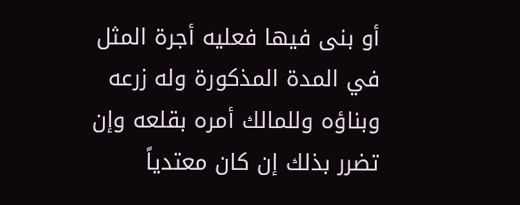أو بنى فيها فعليه أجرة المثل في المدة المذكورة وله زرعه وبناؤه وللمالك أمره بقلعه وإن تضرر بذلك إن كان معتدياً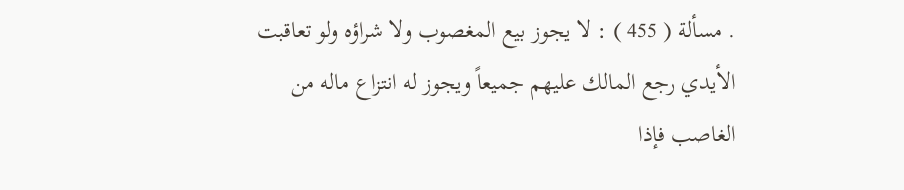. مسألة ( 455 ) : لا يجوز بيع المغصوب ولا شراؤه ولو تعاقبت الأيدي رجع المالك عليهم جميعاً ويجوز له انتزاع ماله من الغاصب فإذا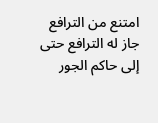امتنع من الترافع جاز له الترافع حتى إلى حاكم الجور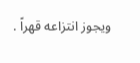ويجوز انتزاعه قهراً .